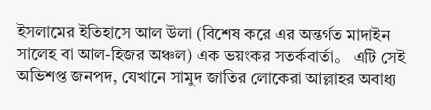ইসলামের ইতিহাসে আল উলা (বিশেষ করে এর অন্তর্গত মাদাইন সালেহ বা আল-হিজর অঞ্চল) এক ভয়ংকর সতর্কবার্তা。 এটি সেই অভিশপ্ত জনপদ, যেখানে সামুদ জাতির লোকেরা আল্লাহর অবাধ্য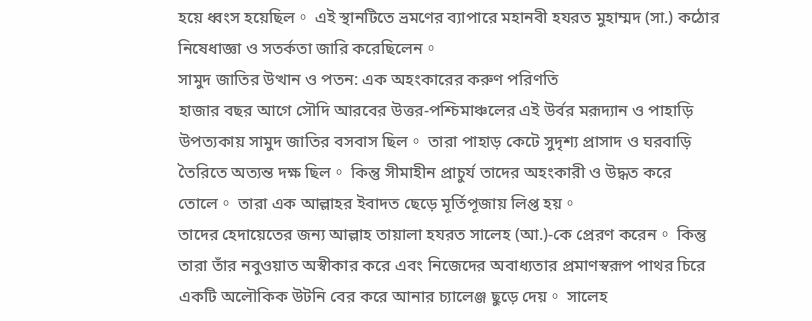হয়ে ধ্বংস হয়েছিল。 এই স্থানটিতে ভ্রমণের ব্যাপারে মহানবী হযরত মুহাম্মদ (সা.) কঠোর নিষেধাজ্ঞা ও সতর্কতা জারি করেছিলেন。
সামুদ জাতির উত্থান ও পতন: এক অহংকারের করুণ পরিণতি
হাজার বছর আগে সৌদি আরবের উত্তর-পশ্চিমাঞ্চলের এই উর্বর মরূদ্যান ও পাহাড়ি উপত্যকায় সামুদ জাতির বসবাস ছিল。 তারা পাহাড় কেটে সুদৃশ্য প্রাসাদ ও ঘরবাড়ি তৈরিতে অত্যন্ত দক্ষ ছিল。 কিন্তু সীমাহীন প্রাচুর্য তাদের অহংকারী ও উদ্ধত করে তোলে。 তারা এক আল্লাহর ইবাদত ছেড়ে মূর্তিপূজায় লিপ্ত হয়。
তাদের হেদায়েতের জন্য আল্লাহ তায়ালা হযরত সালেহ (আ.)-কে প্রেরণ করেন。 কিন্তু তারা তাঁর নবুওয়াত অস্বীকার করে এবং নিজেদের অবাধ্যতার প্রমাণস্বরূপ পাথর চিরে একটি অলৌকিক উটনি বের করে আনার চ্যালেঞ্জ ছুড়ে দেয়。 সালেহ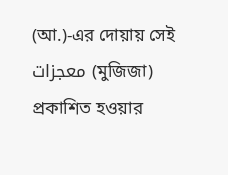(আ.)-এর দোয়ায় সেই معجزات (মুজিজা) প্রকাশিত হওয়ার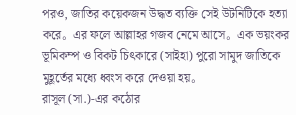পরও, জাতির কয়েকজন উদ্ধত ব্যক্তি সেই উটনিটিকে হত্যা করে。 এর ফলে আল্লাহর গজব নেমে আসে。 এক ভয়ংকর ভূমিকম্প ও বিকট চিৎকারে (সাইহা) পুরো সামুদ জাতিকে মুহূর্তের মধ্যে ধ্বংস করে দেওয়া হয়。
রাসূল (সা.)-এর কঠোর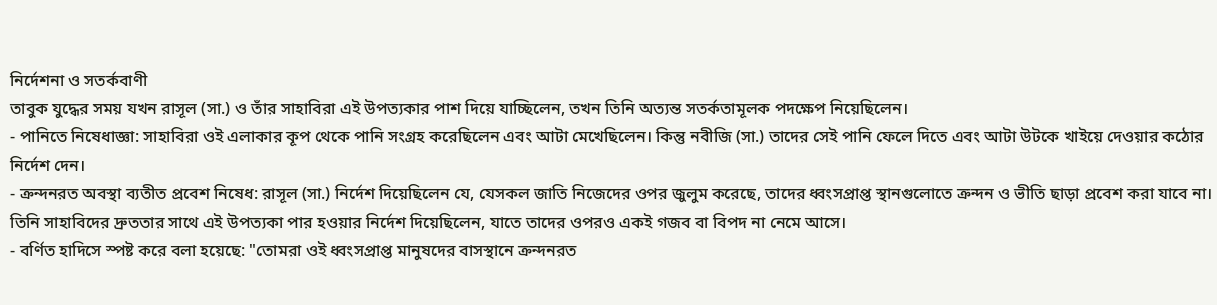নির্দেশনা ও সতর্কবাণী
তাবুক যুদ্ধের সময় যখন রাসূল (সা.) ও তাঁর সাহাবিরা এই উপত্যকার পাশ দিয়ে যাচ্ছিলেন, তখন তিনি অত্যন্ত সতর্কতামূলক পদক্ষেপ নিয়েছিলেন।
- পানিতে নিষেধাজ্ঞা: সাহাবিরা ওই এলাকার কূপ থেকে পানি সংগ্রহ করেছিলেন এবং আটা মেখেছিলেন। কিন্তু নবীজি (সা.) তাদের সেই পানি ফেলে দিতে এবং আটা উটকে খাইয়ে দেওয়ার কঠোর নির্দেশ দেন।
- ক্রন্দনরত অবস্থা ব্যতীত প্রবেশ নিষেধ: রাসূল (সা.) নির্দেশ দিয়েছিলেন যে, যেসকল জাতি নিজেদের ওপর জুলুম করেছে, তাদের ধ্বংসপ্রাপ্ত স্থানগুলোতে ক্রন্দন ও ভীতি ছাড়া প্রবেশ করা যাবে না। তিনি সাহাবিদের দ্রুততার সাথে এই উপত্যকা পার হওয়ার নির্দেশ দিয়েছিলেন, যাতে তাদের ওপরও একই গজব বা বিপদ না নেমে আসে।
- বর্ণিত হাদিসে স্পষ্ট করে বলা হয়েছে: "তোমরা ওই ধ্বংসপ্রাপ্ত মানুষদের বাসস্থানে ক্রন্দনরত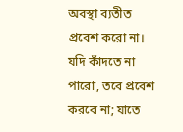অবস্থা ব্যতীত প্রবেশ করো না। যদি কাঁদতে না পারো, তবে প্রবেশ করবে না; যাতে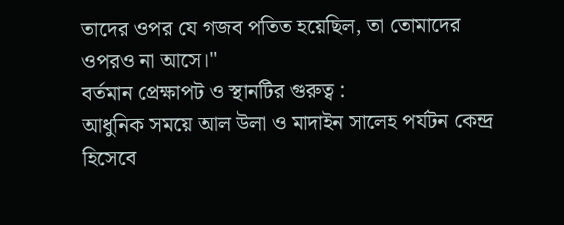তাদের ওপর যে গজব পতিত হয়েছিল, তা তোমাদের ওপরও না আসে।"
বর্তমান প্রেক্ষাপট ও স্থানটির গুরুত্ব :
আধুনিক সময়ে আল উলা ও মাদাইন সালেহ পর্যটন কেন্দ্র হিসেবে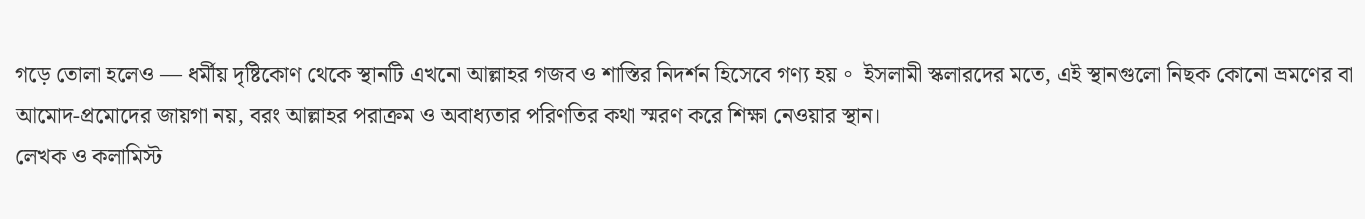গড়ে তোলা হলেও — ধর্মীয় দৃষ্টিকোণ থেকে স্থানটি এখনো আল্লাহর গজব ও শাস্তির নিদর্শন হিসেবে গণ্য হয়。 ইসলামী স্কলারদের মতে, এই স্থানগুলো নিছক কোনো ভ্রমণের বা আমোদ-প্রমোদের জায়গা নয়, বরং আল্লাহর পরাক্রম ও অবাধ্যতার পরিণতির কথা স্মরণ করে শিক্ষা নেওয়ার স্থান।
লেখক ও কলামিস্ট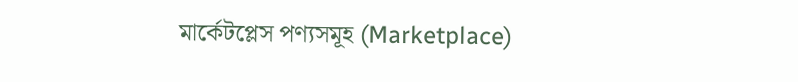মার্কেটপ্লেস পণ্যসমূহ (Marketplace)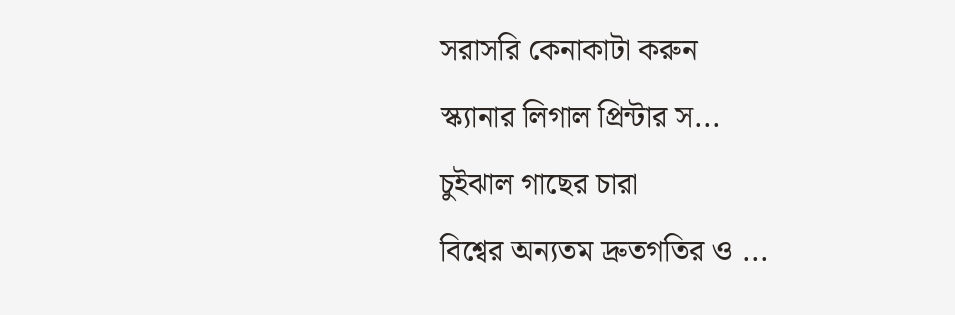সরাসরি কেনাকাটা করুন
স্ক্যানার লিগাল প্রিন্টার স...
চুইঝাল গাছের চারা
বিশ্বের অন্যতম দ্রুতগতির ও ...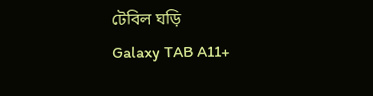টেবিল ঘড়ি
Galaxy TAB A11+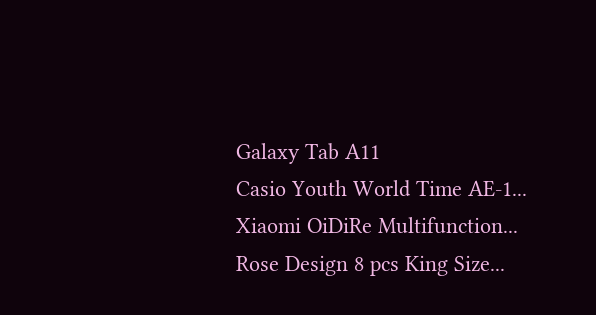Galaxy Tab A11
Casio Youth World Time AE-1...
Xiaomi OiDiRe Multifunction...
Rose Design 8 pcs King Size...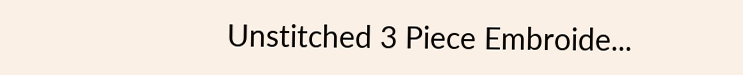Unstitched 3 Piece Embroide...